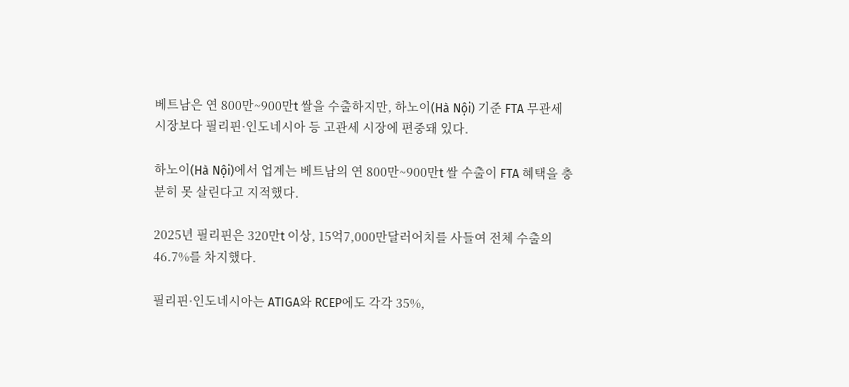베트남은 연 800만~900만t 쌀을 수출하지만, 하노이(Hà Nội) 기준 FTA 무관세 시장보다 필리핀·인도네시아 등 고관세 시장에 편중돼 있다.

하노이(Hà Nội)에서 업계는 베트남의 연 800만~900만t 쌀 수출이 FTA 혜택을 충분히 못 살린다고 지적했다.

2025년 필리핀은 320만t 이상, 15억7,000만달러어치를 사들여 전체 수출의 46.7%를 차지했다.

필리핀·인도네시아는 ATIGA와 RCEP에도 각각 35%,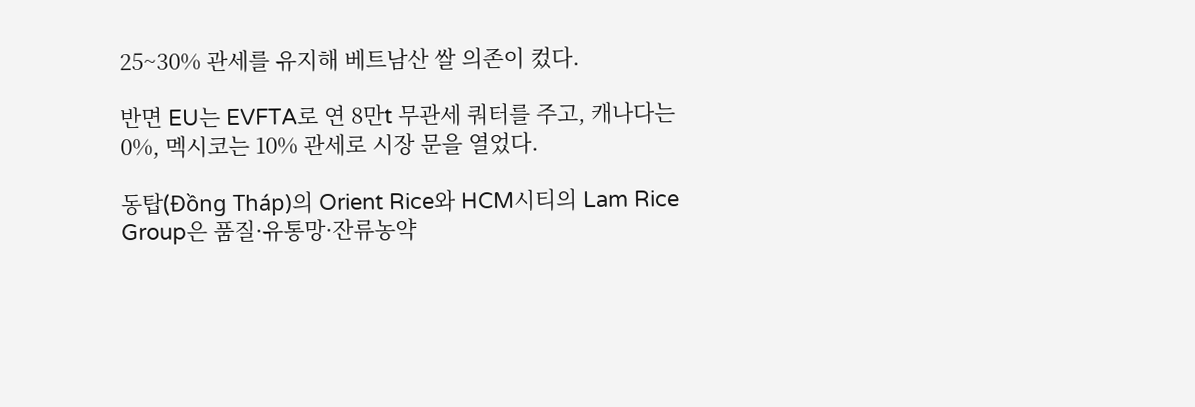25~30% 관세를 유지해 베트남산 쌀 의존이 컸다.

반면 EU는 EVFTA로 연 8만t 무관세 쿼터를 주고, 캐나다는 0%, 멕시코는 10% 관세로 시장 문을 열었다.

동탑(Đồng Tháp)의 Orient Rice와 HCM시티의 Lam Rice Group은 품질·유통망·잔류농약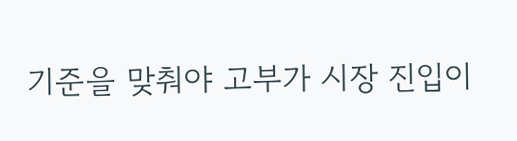기준을 맞춰야 고부가 시장 진입이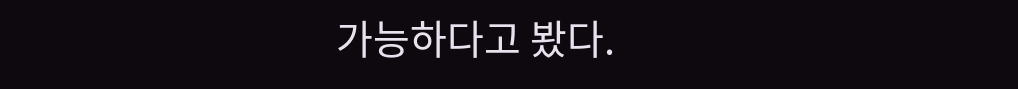가능하다고 봤다.